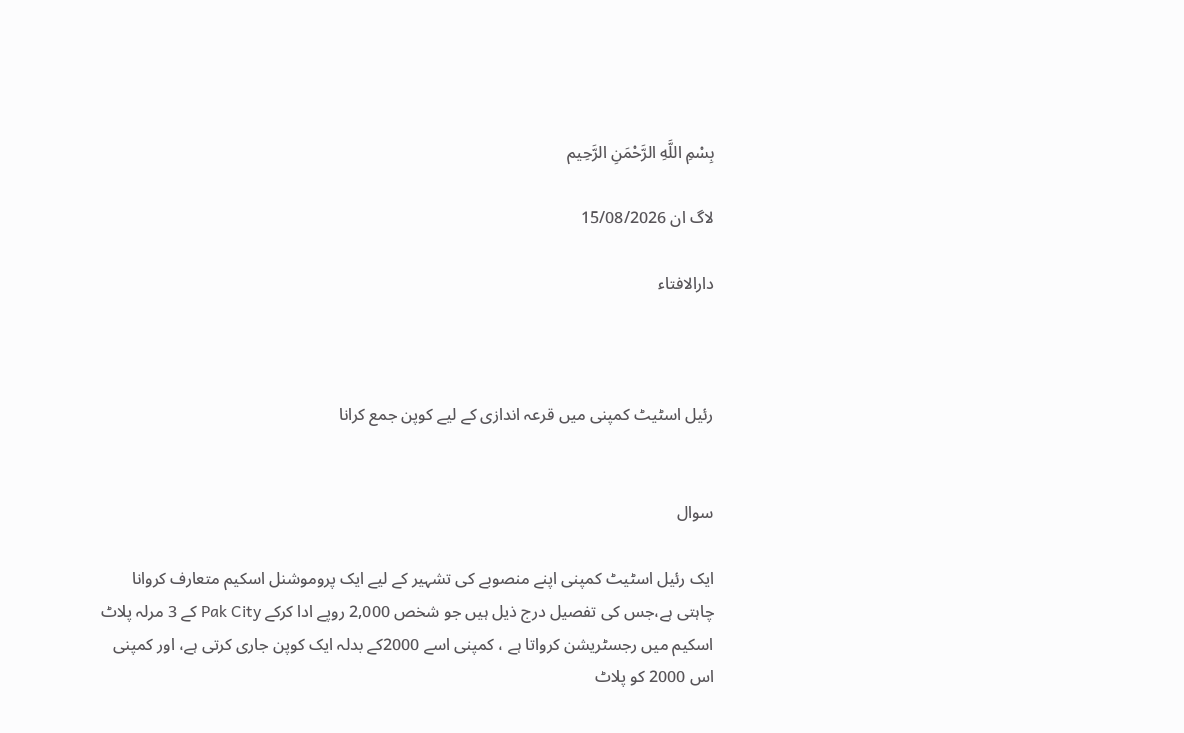بِسْمِ اللَّهِ الرَّحْمَنِ الرَّحِيم

لاگ ان 15/08/2026

دارالافتاء



رئیل اسٹیٹ کمپنی ميں قرعہ اندازی کے لیے کوپن جمع کرانا


سوال

ایک رئیل اسٹیٹ کمپنی اپنے منصوبے کی تشہیر کے لیے ایک پروموشنل اسکیم متعارف کروانا چاہتی ہے،جس کی تفصیل درج ذیل ہیں جو شخص 2,000 روپے ادا کرکے Pak City کے 3 مرلہ پلاٹ اسکیم میں رجسٹریشن کرواتا ہے ، کمپنی اسے 2000کے بدلہ ایک کوپن جاری کرتی ہے، اور کمپنی اس 2000 کو پلاٹ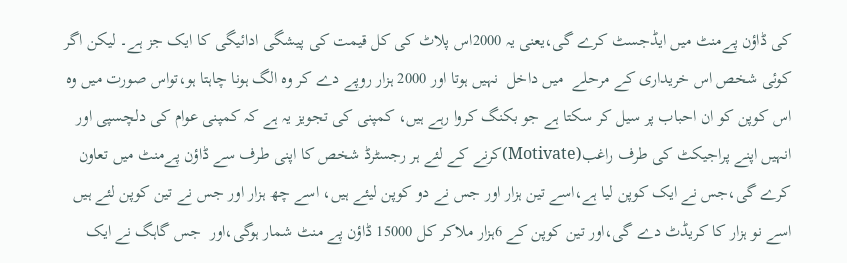کی ڈاؤن پےمنٹ میں ایڈجسٹ کرے گی،یعنی یہ 2000اس پلاٹ کی کل قیمت کی پیشگی ادائیگی کا ایک جز ہے۔ لیکن اگر کوئی شخص اس خریداری کے مرحلے  میں داخل  نہیں ہوتا اور 2000 ہزار روپے دے کر وہ الگ ہونا چاہتا ہو،تواس صورت میں وہ اس کوپن کو ان احباب پر سیل کر سکتا ہے جو بکنگ کروا رہے ہیں، کمپنی کی تجویز یہ ہے کہ کمپنی عوام کی دلچسپی اور انہیں اپنے پراجیکٹ کی طرف راغب(Motivate)کرنے کے لئے ہر رجسٹرڈ شخص کا اپنی طرف سے ڈاؤن پےمنٹ میں تعاون کرے گی،جس نے ایک کوپن لیا ہے،اسے تین ہزار اور جس نے دو کوپن لیئے ہیں، اسے چھ ہزار اور جس نے تین کوپن لئے ہیں اسے نو ہزار کا کریڈٹ دے گی،اور تین کوپن کے 6ہزار ملاکر کل 15000 ڈاؤن پے منٹ شمار ہوگی،اور  جس گاہگ نے ایک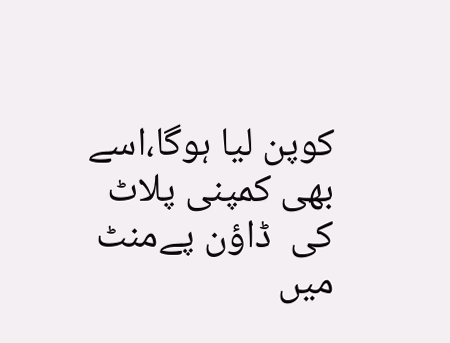کوپن لیا ہوگا،اسے بھی کمپنی پلاٹ کی  ڈاؤن پےمنٹ میں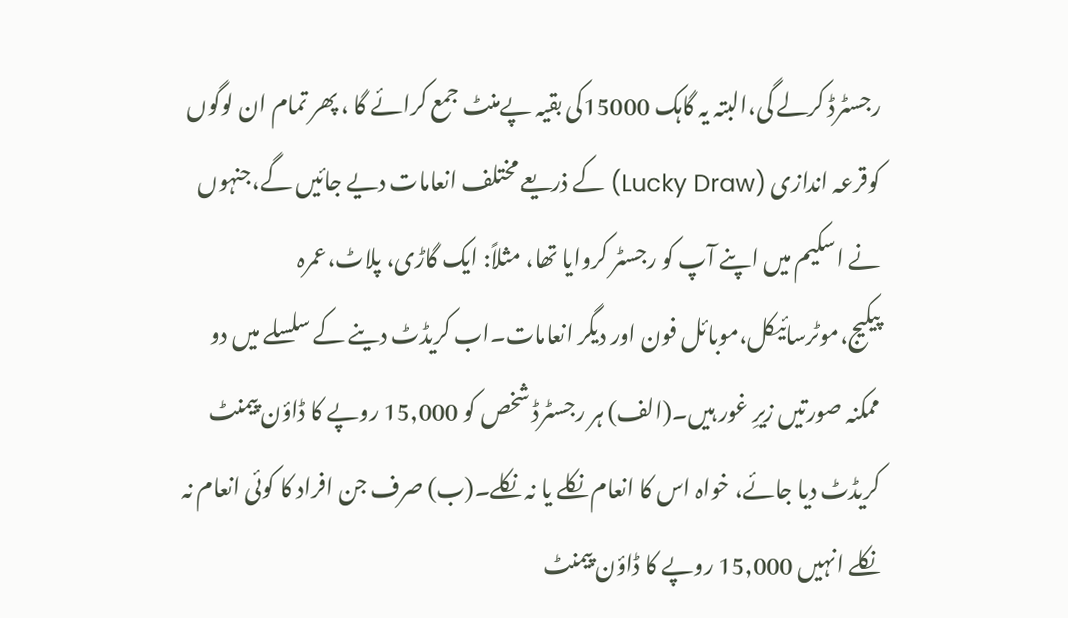رجسٹرڈ کرلے گی،البتہ یہ گاہک 15000کی بقیہ پےمنٹ جمع کرائے گا ، پھر تمام ان لوگوں کوقرعہ اندازی (Lucky Draw) کے ذریعے مختلف انعامات دیے جائیں گے،جنہوں نے اسکیم میں اپنے آپ کو رجسٹر کروایا تھا، مثلاً: ایک گاڑی، پلاٹ،عمرہ پیکیج،موٹرسائیکل،موبائل فون اور دیگر انعامات۔اب کریڈٹ دینے کے سلسلے میں دو ممکنہ صورتیں زیرِ غور ہیں۔(الف) ہر رجسٹرڈ شخص کو 15,000 روپے کا ڈاؤن پیمنٹ کریڈٹ دیا جائے، خواہ اس کا انعام نکلے یا نہ نکلے۔(ب) صرف جن افراد کا کوئی انعام نہ نکلے انہیں 15,000 روپے کا ڈاؤن پیمنٹ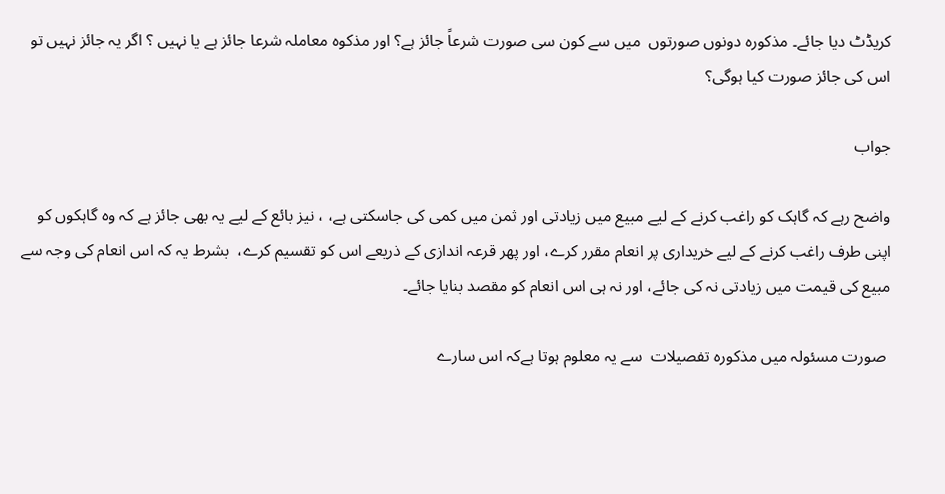کریڈٹ دیا جائے۔ مذکورہ دونوں صورتوں  میں سے کون سی صورت شرعاً جائز ہے؟ اور مذکوہ معاملہ شرعا جائز ہے یا نہیں ؟ اگر یہ جائز نہیں تو اس کی جائز صورت کیا ہوگی؟

جواب

واضح رہے کہ گاہک کو راغب کرنے کے لیے مبیع میں زیادتی اور ثمن میں کمی کی جاسکتی ہے، ، نیز بائع کے لیے یہ بھی جائز ہے کہ وہ گاہکوں کو اپنی طرف راغب کرنے کے لیے خریداری پر انعام مقرر کرے، اور پھر قرعہ اندازی کے ذریعے اس کو تقسیم کرے،  بشرط یہ کہ اس انعام کی وجہ سے مبیع کی قیمت میں زیادتی نہ کی جائے، اور نہ ہی اس انعام کو مقصد بنایا جائے۔

 صورت مسئولہ میں مذکورہ تفصیلات  سے یہ معلوم ہوتا ہےکہ اس سارے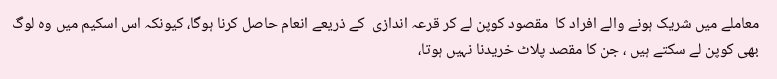معاملے میں شریک ہونے والے افراد کا  مقصود کوپن لے کر قرعہ اندازی  کے ذریعے انعام حاصل کرنا ہوگا، کیونکہ اس اسکیم میں وہ لوگ بھی کوپن لے سکتے ہیں ، جن کا مقصد پلاٹ خریدنا نہیں ہوتا،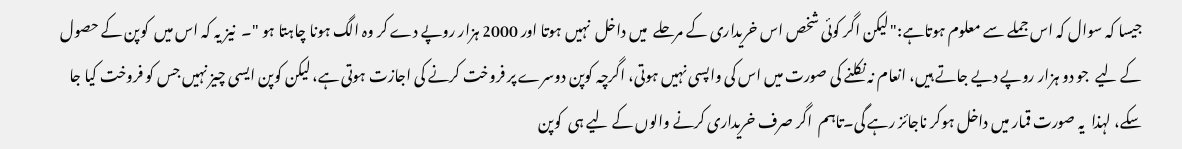جیسا کہ سوال کہ اس جملے سے معلوم ہوتاہے:"لیکن اگر کوئی شخص اس خریداری کے مرحلے  میں داخل  نہیں ہوتا اور 2000 ہزار روپے دے کر وہ الگ ہونا چاہتا ہو "۔  نیز یہ کہ اس میں  کوپن کے حصول کے لیے  جو دو ہزار روپے دیے جاتے ہیں، انعام نہ نکلنے کی صورت میں اس کی واپسی نہیں ہوتی، اگرچہ کوپن دوسرے پر فروخت کرنے کی اجازت ہوتی ہے، لیکن کوپن ایسی چیز نہیں جس کو فروخت کیا جا سکے، لہذا  یہ صورت قمار میں داخل ہوکر ناجائز رہے گی۔تاہم  اگر صرف خریداری کرنے والوں کے لیے ہی  کوپن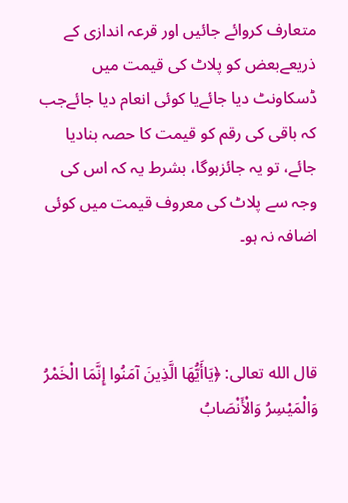متعارف کروائے جائیں اور قرعہ اندازی کے ذریعےبعض کو پلاٹ کی قیمت میں ڈسکاونٹ دیا جائےیا کوئی انعام دیا جائےجب کہ باقی کی رقم کو قیمت کا حصہ بنادیا جائے، تو یہ جائزہوگا، بشرط یہ کہ اس کی وجہ سے پلاٹ کی معروف قیمت میں کوئی اضافہ نہ ہو۔



قال الله تعالى: ﴿يَاأَيُّهَا الَّذِينَ آمَنُوا إِنَّمَا الْخَمْرُ وَالْمَيْسِرُ وَالْأَنْصَابُ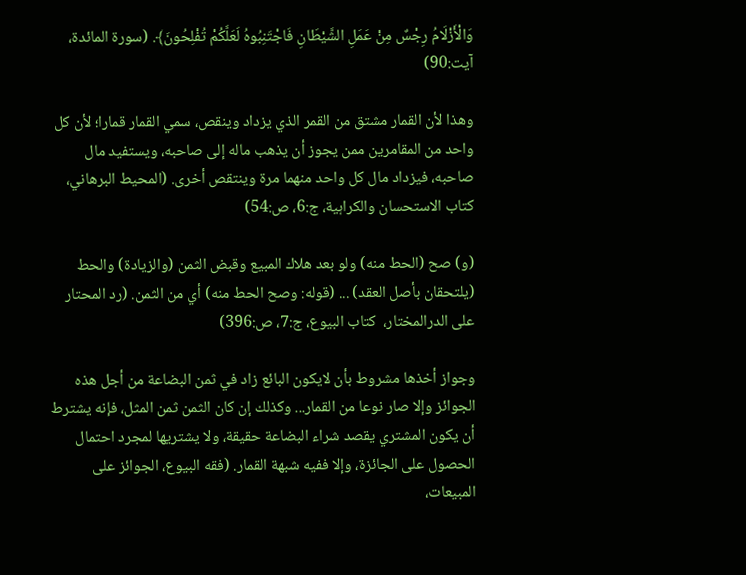وَالْأَزْلَامُ رِجْسٌ مِنْ عَمَلِ الشَّيْطَانِ فَاجْتَنِبُوهُ لَعَلَّكُمْ تُفْلِحُونَ﴾. (سورة المائدة، آيت:90)

وهذا لأن القمار مشتق من القمر الذي يزداد وينقص، سمي القمار قمارا؛ لأن كل واحد من المقامرين ممن يجوز أن يذهب ماله إلى صاحبه، ويستفيد مال صاحبه، فيزداد مال كل واحد منهما مرة وينتقص أخرى. (المحيط البرهاني، کتاب الاستحسان والکراہیة، ج:6، ص:54)

(و) صح (الحط منه) ولو بعد هلاك المبيع وقبض الثمن (والزيادة) والحط (يلتحقان بأصل العقد) ... (قوله: وصح الحط منه) أي من الثمن. (رد المحتار علی الدرالمختار،  کتاب البیوع، ج:7، ص:396)

وجواز أخذها مشروط بأن لايكون البائع زاد في ثمن البضاعة من أجل هذه الجوائز وإلا صار نوعا من القمار... وكذلك إن كان الثمن ثمن المثل، فإنه يشترط أن يكون المشتري يقصد شراء البضاعة حقيقة، ولا يشتريها لمجرد احتمال الحصول علی الجائزۃ، وإلا ففيه شبهة القمار. (فقه البيوع، الجوائز علی المبیعات،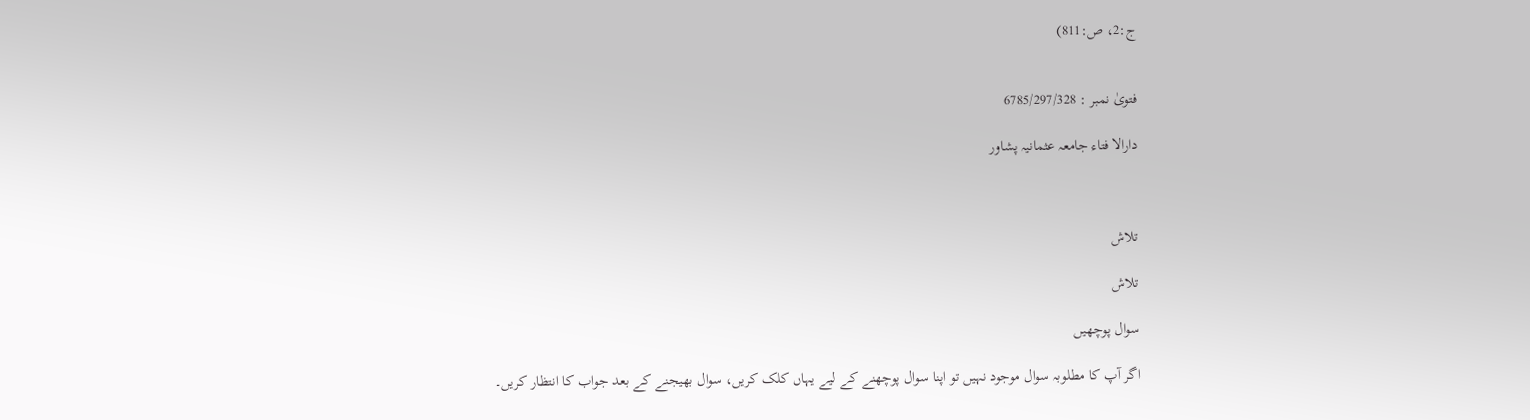ج:2، ص:811)


فتویٰ نمبر : 6785/297/328

دارالا فتاء جامعہ عثمانیہ پشاور



تلاش

تلاش

سوال پوچھیں

اگر آپ کا مطلوبہ سوال موجود نہیں تو اپنا سوال پوچھنے کے لیے یہاں کلک کریں، سوال بھیجنے کے بعد جواب کا انتظار کریں۔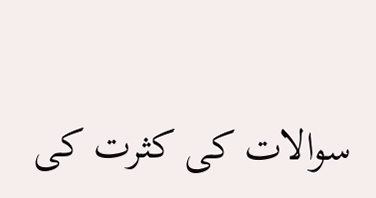سوالات کی کثرت کی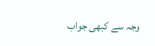وجہ سے کبھی جواب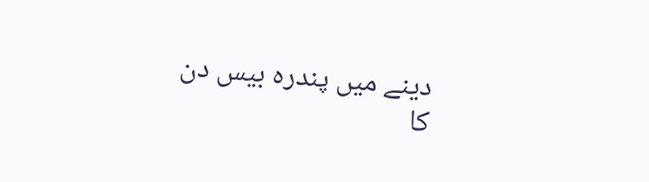دینے میں پندرہ بیس دن کا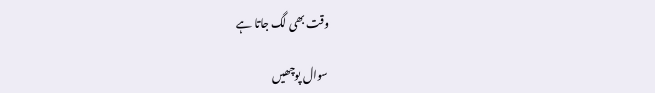وقت بھی لگ جاتا ہے

سوال پوچھیں